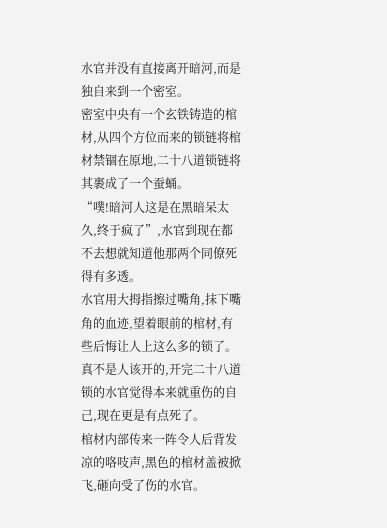水官并没有直接离开暗河,而是独自来到一个密室。
密室中央有一个玄铁铸造的棺材,从四个方位而来的锁链将棺材禁锢在原地,二十八道锁链将其裹成了一个蚕蛹。
“噗!暗河人这是在黑暗呆太久,终于疯了”,水官到现在都不去想就知道他那两个同僚死得有多透。
水官用大拇指擦过嘴角,抹下嘴角的血迹,望着眼前的棺材,有些后悔让人上这么多的锁了。
真不是人该开的,开完二十八道锁的水官觉得本来就重伤的自己,现在更是有点死了。
棺材内部传来一阵令人后背发凉的咯吱声,黑色的棺材盖被掀飞,砸向受了伤的水官。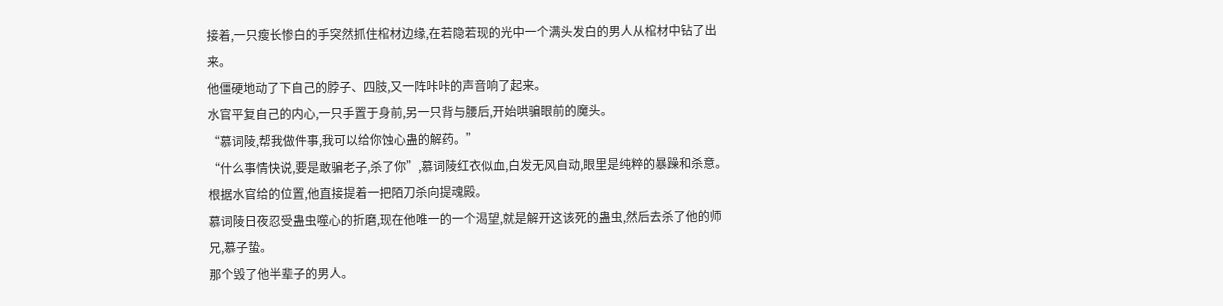接着,一只瘦长惨白的手突然抓住棺材边缘,在若隐若现的光中一个满头发白的男人从棺材中钻了出来。
他僵硬地动了下自己的脖子、四肢,又一阵咔咔的声音响了起来。
水官平复自己的内心,一只手置于身前,另一只背与腰后,开始哄骗眼前的魔头。
“慕词陵,帮我做件事,我可以给你蚀心蛊的解药。”
“什么事情快说,要是敢骗老子,杀了你”,慕词陵红衣似血,白发无风自动,眼里是纯粹的暴躁和杀意。
根据水官给的位置,他直接提着一把陌刀杀向提魂殿。
慕词陵日夜忍受蛊虫噬心的折磨,现在他唯一的一个渴望,就是解开这该死的蛊虫,然后去杀了他的师兄,慕子蛰。
那个毁了他半辈子的男人。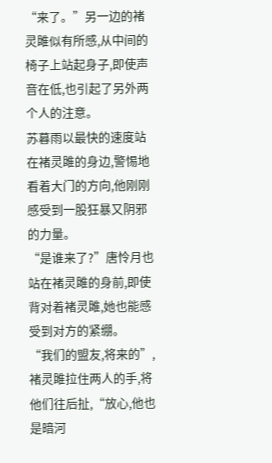“来了。”另一边的褚灵雎似有所感,从中间的椅子上站起身子,即使声音在低,也引起了另外两个人的注意。
苏暮雨以最快的速度站在褚灵雎的身边,警惕地看着大门的方向,他刚刚感受到一股狂暴又阴邪的力量。
“是谁来了?”唐怜月也站在褚灵雎的身前,即使背对着褚灵雎,她也能感受到对方的紧绷。
“我们的盟友,将来的”,褚灵雎拉住两人的手,将他们往后扯,“放心,他也是暗河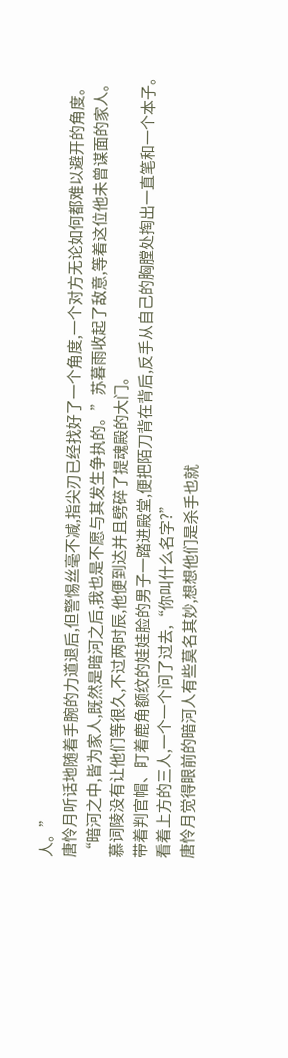人。”
唐怜月听话地随着手腕的力道退后,但警惕丝毫不减,指尖刃已经找好了一个角度,一个对方无论如何都难以避开的角度。
“暗河之中,皆为家人,既然是暗河之后,我也是不愿与其发生争执的。”苏暮雨收起了敌意,等着这位他未曾谋面的家人。
慕词陵没有让他们等很久,不过两时辰,他便到达并且劈碎了提魂殿的大门。
带着判官帽、盯着鹿角额纹的娃娃脸的男子一踏进殿堂,便把陌刀背在背后,反手从自己的胸膛处掏出一直笔和一个本子。
看着上方的三人,一个一个问了过去,“你叫什么名字?”
唐怜月觉得眼前的暗河人有些莫名其妙,想想他们是杀手也就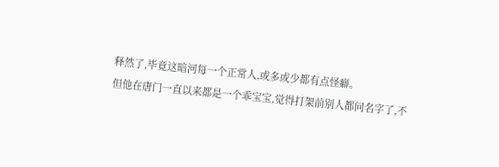释然了,毕竟这暗河每一个正常人,或多或少都有点怪癖。
但他在唐门一直以来都是一个乖宝宝,觉得打架前别人都问名字了,不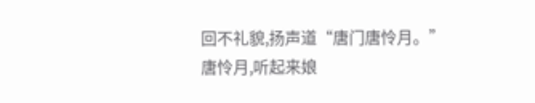回不礼貌,扬声道“唐门唐怜月。”
唐怜月,听起来娘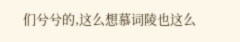们兮兮的,这么想慕词陵也这么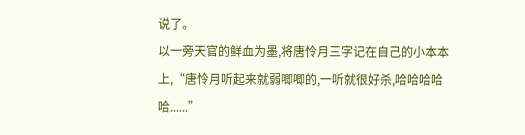说了。
以一旁天官的鲜血为墨,将唐怜月三字记在自己的小本本上,“唐怜月听起来就弱唧唧的,一听就很好杀,哈哈哈哈哈......”